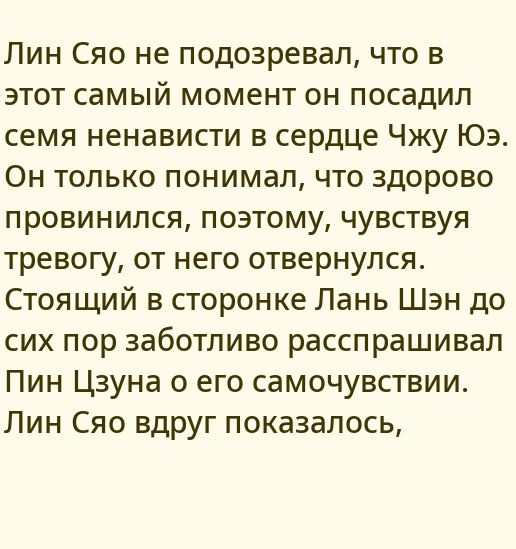Лин Сяо не подозревал, что в этот самый момент он посадил семя ненависти в сердце Чжу Юэ. Он только понимал, что здорово провинился, поэтому, чувствуя тревогу, от него отвернулся. Стоящий в сторонке Лань Шэн до сих пор заботливо расспрашивал Пин Цзуна о его самочувствии. Лин Сяо вдруг показалось,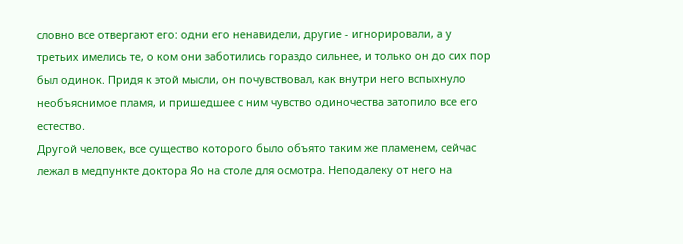словно все отвергают его: одни его ненавидели, другие - игнорировали, а у третьих имелись те, о ком они заботились гораздо сильнее, и только он до сих пор был одинок. Придя к этой мысли, он почувствовал, как внутри него вспыхнуло необъяснимое пламя, и пришедшее с ним чувство одиночества затопило все его естество.
Другой человек, все существо которого было объято таким же пламенем, сейчас лежал в медпункте доктора Яо на столе для осмотра. Неподалеку от него на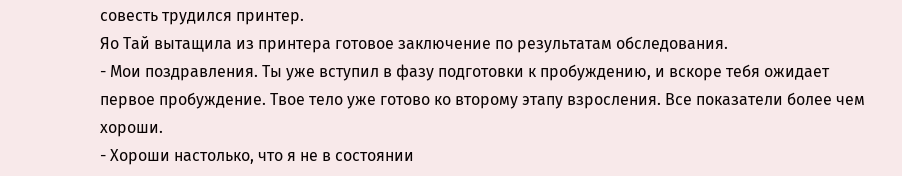совесть трудился принтер.
Яо Тай вытащила из принтера готовое заключение по результатам обследования.
- Мои поздравления. Ты уже вступил в фазу подготовки к пробуждению, и вскоре тебя ожидает первое пробуждение. Твое тело уже готово ко второму этапу взросления. Все показатели более чем хороши.
- Хороши настолько, что я не в состоянии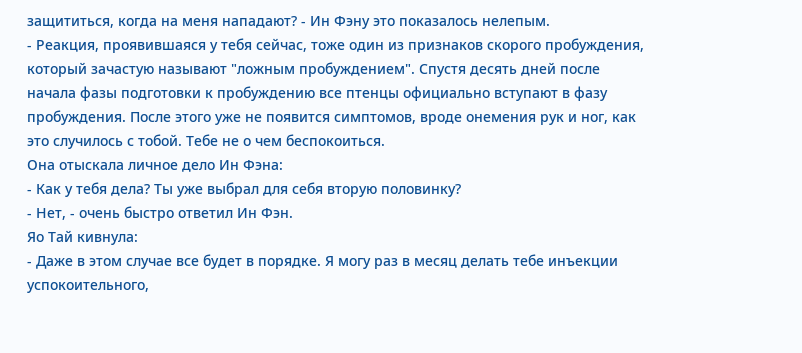защититься, когда на меня нападают? - Ин Фэну это показалось нелепым.
- Реакция, проявившаяся у тебя сейчас, тоже один из признаков скорого пробуждения, который зачастую называют "ложным пробуждением". Спустя десять дней после начала фазы подготовки к пробуждению все птенцы официально вступают в фазу пробуждения. После этого уже не появится симптомов, вроде онемения рук и ног, как это случилось с тобой. Тебе не о чем беспокоиться.
Она отыскала личное дело Ин Фэна:
- Как у тебя дела? Ты уже выбрал для себя вторую половинку?
- Нет, - очень быстро ответил Ин Фэн.
Яо Тай кивнула:
- Даже в этом случае все будет в порядке. Я могу раз в месяц делать тебе инъекции успокоительного,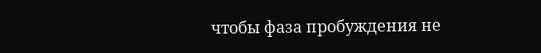чтобы фаза пробуждения не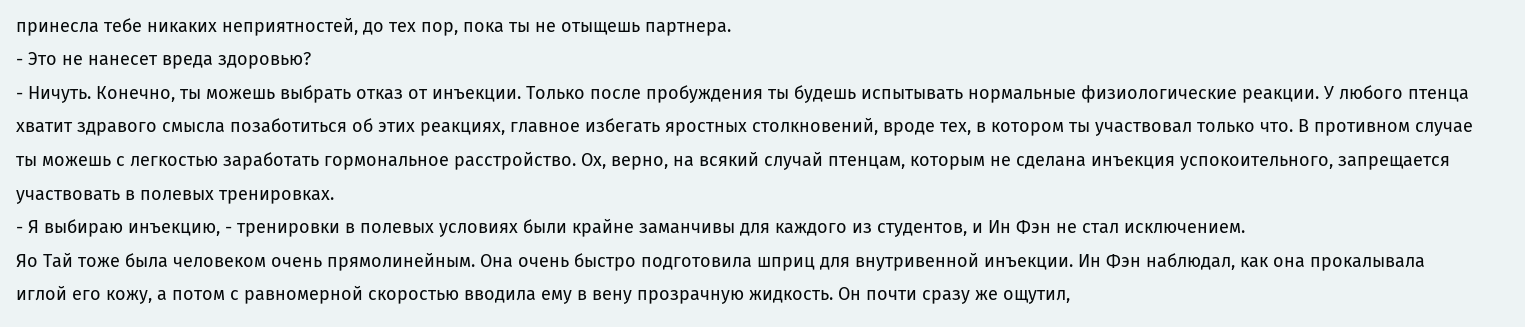принесла тебе никаких неприятностей, до тех пор, пока ты не отыщешь партнера.
- Это не нанесет вреда здоровью?
- Ничуть. Конечно, ты можешь выбрать отказ от инъекции. Только после пробуждения ты будешь испытывать нормальные физиологические реакции. У любого птенца хватит здравого смысла позаботиться об этих реакциях, главное избегать яростных столкновений, вроде тех, в котором ты участвовал только что. В противном случае ты можешь с легкостью заработать гормональное расстройство. Ох, верно, на всякий случай птенцам, которым не сделана инъекция успокоительного, запрещается участвовать в полевых тренировках.
- Я выбираю инъекцию, - тренировки в полевых условиях были крайне заманчивы для каждого из студентов, и Ин Фэн не стал исключением.
Яо Тай тоже была человеком очень прямолинейным. Она очень быстро подготовила шприц для внутривенной инъекции. Ин Фэн наблюдал, как она прокалывала иглой его кожу, а потом с равномерной скоростью вводила ему в вену прозрачную жидкость. Он почти сразу же ощутил,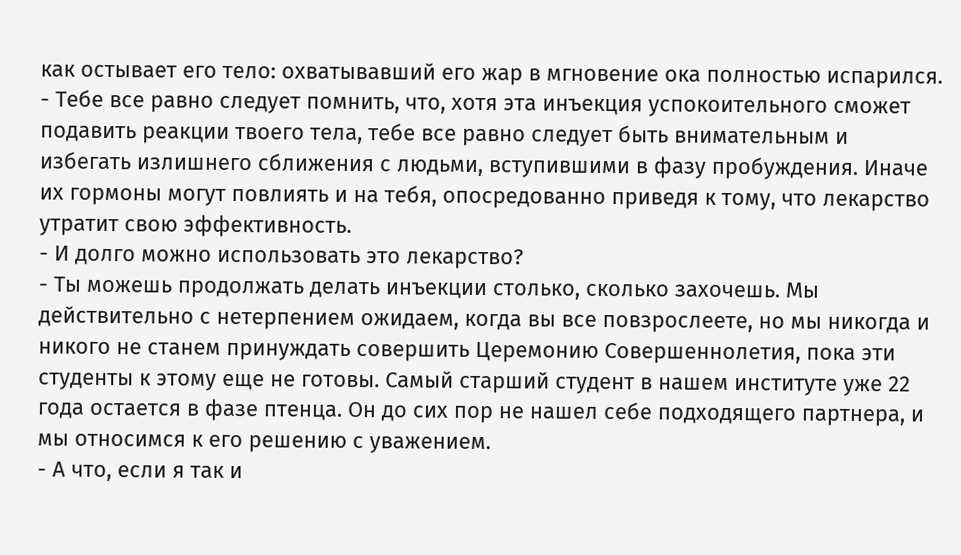как остывает его тело: охватывавший его жар в мгновение ока полностью испарился.
- Тебе все равно следует помнить, что, хотя эта инъекция успокоительного сможет подавить реакции твоего тела, тебе все равно следует быть внимательным и избегать излишнего сближения с людьми, вступившими в фазу пробуждения. Иначе их гормоны могут повлиять и на тебя, опосредованно приведя к тому, что лекарство утратит свою эффективность.
- И долго можно использовать это лекарство?
- Ты можешь продолжать делать инъекции столько, сколько захочешь. Мы действительно с нетерпением ожидаем, когда вы все повзрослеете, но мы никогда и никого не станем принуждать совершить Церемонию Совершеннолетия, пока эти студенты к этому еще не готовы. Самый старший студент в нашем институте уже 22 года остается в фазе птенца. Он до сих пор не нашел себе подходящего партнера, и мы относимся к его решению с уважением.
- А что, если я так и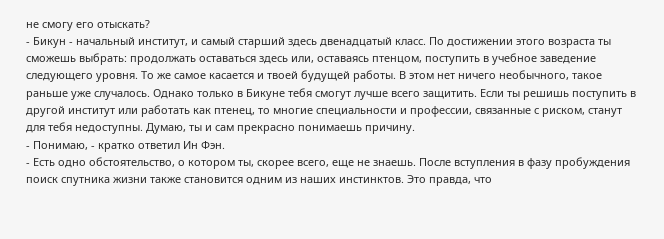не смогу его отыскать?
- Бикун - начальный институт, и самый старший здесь двенадцатый класс. По достижении этого возраста ты сможешь выбрать: продолжать оставаться здесь или, оставаясь птенцом, поступить в учебное заведение следующего уровня. То же самое касается и твоей будущей работы. В этом нет ничего необычного, такое раньше уже случалось. Однако только в Бикуне тебя смогут лучше всего защитить. Если ты решишь поступить в другой институт или работать как птенец, то многие специальности и профессии, связанные с риском, станут для тебя недоступны. Думаю, ты и сам прекрасно понимаешь причину.
- Понимаю, - кратко ответил Ин Фэн.
- Есть одно обстоятельство, о котором ты, скорее всего, еще не знаешь. После вступления в фазу пробуждения поиск спутника жизни также становится одним из наших инстинктов. Это правда, что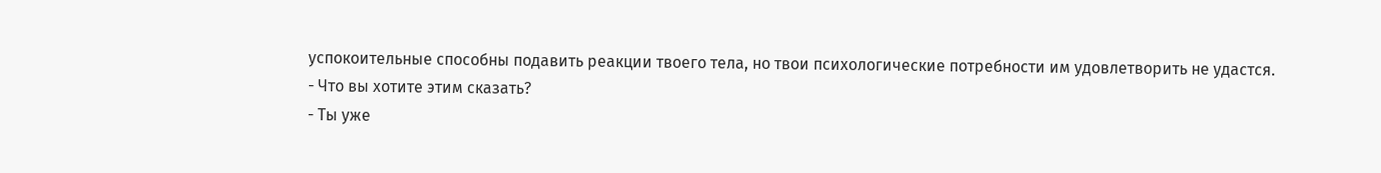успокоительные способны подавить реакции твоего тела, но твои психологические потребности им удовлетворить не удастся.
- Что вы хотите этим сказать?
- Ты уже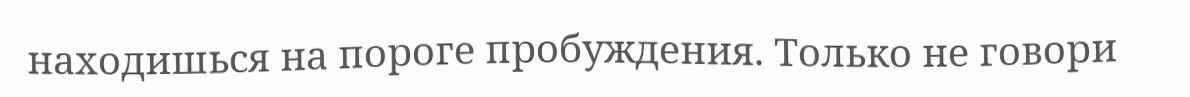находишься на пороге пробуждения. Только не говори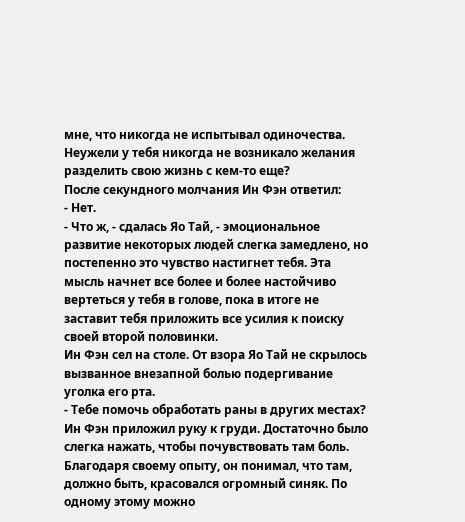мне, что никогда не испытывал одиночества. Неужели у тебя никогда не возникало желания разделить свою жизнь с кем-то еще?
После секундного молчания Ин Фэн ответил:
- Нет.
- Что ж, - сдалась Яо Тай, - эмоциональное развитие некоторых людей слегка замедлено, но постепенно это чувство настигнет тебя. Эта мысль начнет все более и более настойчиво вертеться у тебя в голове, пока в итоге не заставит тебя приложить все усилия к поиску своей второй половинки.
Ин Фэн сел на столе. От взора Яо Тай не скрылось вызванное внезапной болью подергивание уголка его рта.
- Тебе помочь обработать раны в других местах?
Ин Фэн приложил руку к груди. Достаточно было слегка нажать, чтобы почувствовать там боль. Благодаря своему опыту, он понимал, что там, должно быть, красовался огромный синяк. По одному этому можно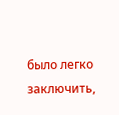было легко заключить,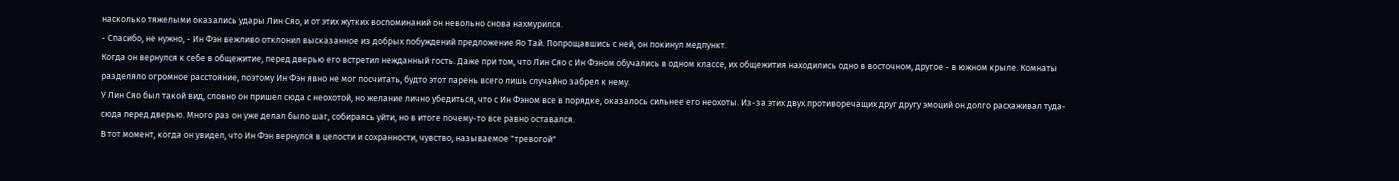насколько тяжелыми оказались удары Лин Сяо, и от этих жутких воспоминаний он невольно снова нахмурился.
- Спасибо, не нужно, - Ин Фэн вежливо отклонил высказанное из добрых побуждений предложение Яо Тай. Попрощавшись с ней, он покинул медпункт.
Когда он вернулся к себе в общежитие, перед дверью его встретил нежданный гость. Даже при том, что Лин Сяо с Ин Фэном обучались в одном классе, их общежития находились одно в восточном, другое - в южном крыле. Комнаты разделяло огромное расстояние, поэтому Ин Фэн явно не мог посчитать, будто этот парень всего лишь случайно забрел к нему.
У Лин Сяо был такой вид, словно он пришел сюда с неохотой, но желание лично убедиться, что с Ин Фэном все в порядке, оказалось сильнее его неохоты. Из-за этих двух противоречащих друг другу эмоций он долго расхаживал туда-сюда перед дверью. Много раз он уже делал было шаг, собираясь уйти, но в итоге почему-то все равно оставался.
В тот момент, когда он увидел, что Ин Фэн вернулся в целости и сохранности, чувство, называемое "тревогой"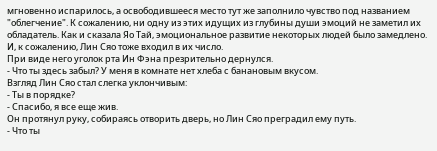мгновенно испарилось, а освободившееся место тут же заполнило чувство под названием "облегчение". К сожалению, ни одну из этих идущих из глубины души эмоций не заметил их обладатель. Как и сказала Яо Тай, эмоциональное развитие некоторых людей было замедлено. И, к сожалению, Лин Сяо тоже входил в их число.
При виде него уголок рта Ин Фэна презрительно дернулся.
- Что ты здесь забыл? У меня в комнате нет хлеба с банановым вкусом.
Взгляд Лин Сяо стал слегка уклончивым:
- Ты в порядке?
- Спасибо, я все еще жив.
Он протянул руку, собираясь отворить дверь, но Лин Сяо преградил ему путь.
- Что ты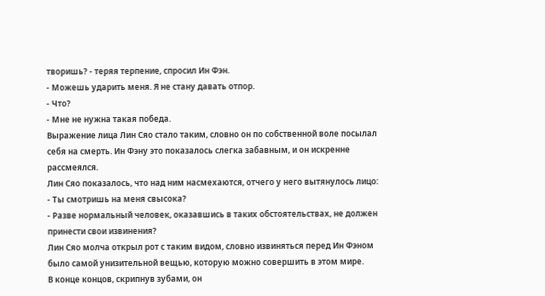творишь? - теряя терпение, спросил Ин Фэн.
- Можешь ударить меня. Я не стану давать отпор.
- Что?
- Мне не нужна такая победа.
Выражение лица Лин Сяо стало таким, словно он по собственной воле посылал себя на смерть. Ин Фэну это показалось слегка забавным, и он искренне рассмеялся.
Лин Сяо показалось, что над ним насмехаются, отчего у него вытянулось лицо:
- Ты смотришь на меня свысока?
- Разве нормальный человек, оказавшись в таких обстоятельствах, не должен принести свои извинения?
Лин Сяо молча открыл рот с таким видом, словно извиняться перед Ин Фэном было самой унизительной вещью, которую можно совершить в этом мире.
В конце концов, скрипнув зубами, он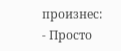произнес:
- Просто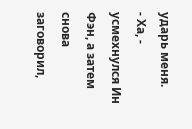ударь меня.
- Ха, - усмехнулся Ин Фэн, а затем снова заговорил,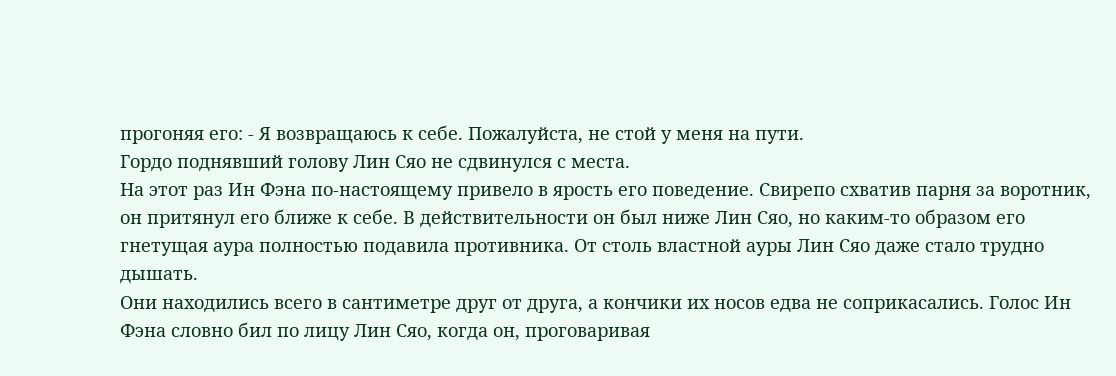прогоняя его: - Я возвращаюсь к себе. Пожалуйста, не стой у меня на пути.
Гордо поднявший голову Лин Сяо не сдвинулся с места.
На этот раз Ин Фэна по-настоящему привело в ярость его поведение. Свирепо схватив парня за воротник, он притянул его ближе к себе. В действительности он был ниже Лин Сяо, но каким-то образом его гнетущая аура полностью подавила противника. От столь властной ауры Лин Сяо даже стало трудно дышать.
Они находились всего в сантиметре друг от друга, а кончики их носов едва не соприкасались. Голос Ин Фэна словно бил по лицу Лин Сяо, когда он, проговаривая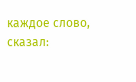каждое слово, сказал: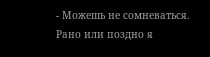- Можешь не сомневаться. Рано или поздно я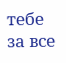тебе за все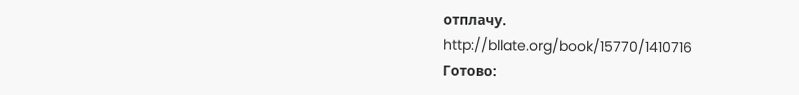отплачу.
http://bllate.org/book/15770/1410716
Готово: